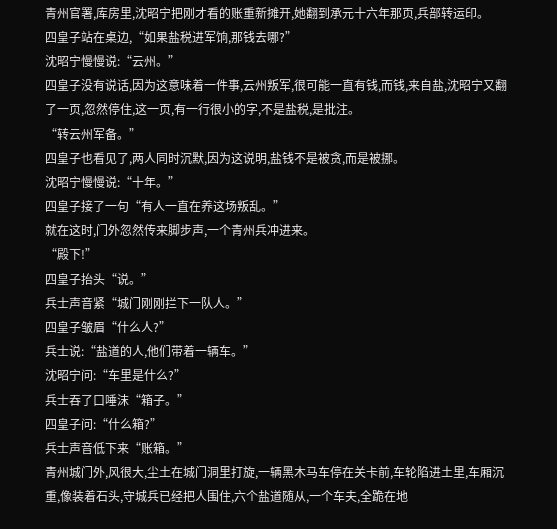青州官署,库房里,沈昭宁把刚才看的账重新摊开,她翻到承元十六年那页,兵部转运印。
四皇子站在桌边,“如果盐税进军饷,那钱去哪?”
沈昭宁慢慢说:“云州。”
四皇子没有说话,因为这意味着一件事,云州叛军,很可能一直有钱,而钱,来自盐,沈昭宁又翻了一页,忽然停住,这一页,有一行很小的字,不是盐税,是批注。
“转云州军备。”
四皇子也看见了,两人同时沉默,因为这说明,盐钱不是被贪,而是被挪。
沈昭宁慢慢说:“十年。”
四皇子接了一句“有人一直在养这场叛乱。”
就在这时,门外忽然传来脚步声,一个青州兵冲进来。
“殿下!”
四皇子抬头“说。”
兵士声音紧“城门刚刚拦下一队人。”
四皇子皱眉“什么人?”
兵士说:“盐道的人,他们带着一辆车。”
沈昭宁问:“车里是什么?”
兵士吞了口唾沫“箱子。”
四皇子问:“什么箱?”
兵士声音低下来“账箱。”
青州城门外,风很大,尘土在城门洞里打旋,一辆黑木马车停在关卡前,车轮陷进土里,车厢沉重,像装着石头,守城兵已经把人围住,六个盐道随从,一个车夫,全跪在地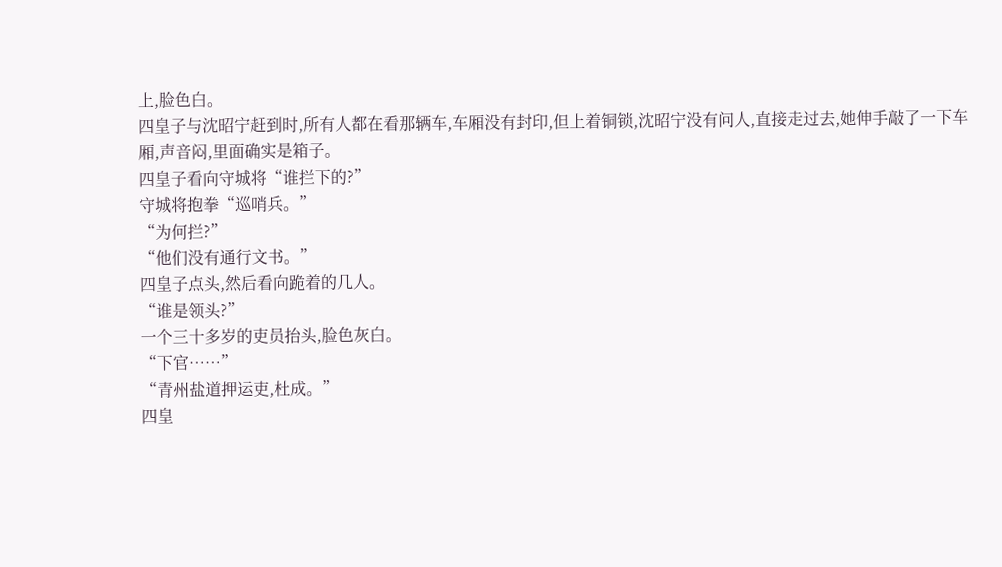上,脸色白。
四皇子与沈昭宁赶到时,所有人都在看那辆车,车厢没有封印,但上着铜锁,沈昭宁没有问人,直接走过去,她伸手敲了一下车厢,声音闷,里面确实是箱子。
四皇子看向守城将“谁拦下的?”
守城将抱拳“巡哨兵。”
“为何拦?”
“他们没有通行文书。”
四皇子点头,然后看向跪着的几人。
“谁是领头?”
一个三十多岁的吏员抬头,脸色灰白。
“下官……”
“青州盐道押运吏,杜成。”
四皇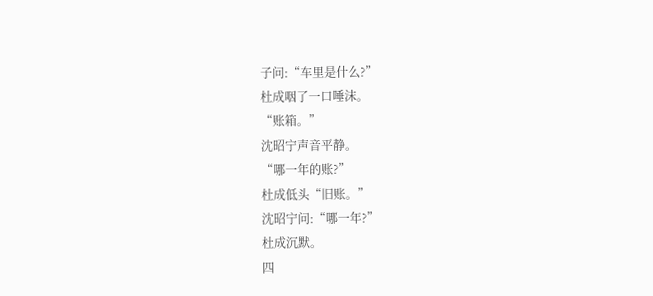子问:“车里是什么?”
杜成咽了一口唾沫。
“账箱。”
沈昭宁声音平静。
“哪一年的账?”
杜成低头“旧账。”
沈昭宁问:“哪一年?”
杜成沉默。
四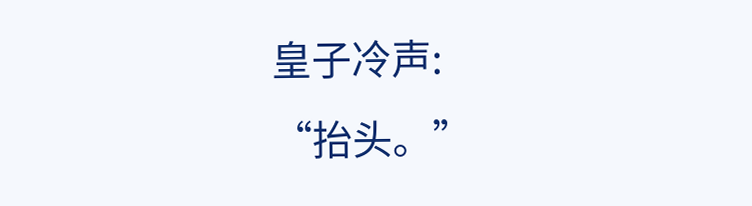皇子冷声:
“抬头。”